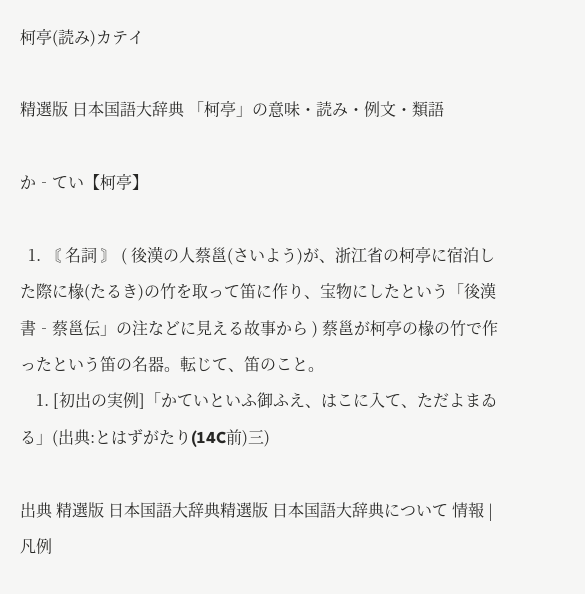柯亭(読み)カテイ

精選版 日本国語大辞典 「柯亭」の意味・読み・例文・類語

か‐てい【柯亭】

  1. 〘 名詞 〙 ( 後漢の人蔡邕(さいよう)が、浙江省の柯亭に宿泊した際に椽(たるき)の竹を取って笛に作り、宝物にしたという「後漢書‐蔡邕伝」の注などに見える故事から ) 蔡邕が柯亭の椽の竹で作ったという笛の名器。転じて、笛のこと。
    1. [初出の実例]「かていといふ御ふえ、はこに入て、ただよまゐる」(出典:とはずがたり(14C前)三)

出典 精選版 日本国語大辞典精選版 日本国語大辞典について 情報 | 凡例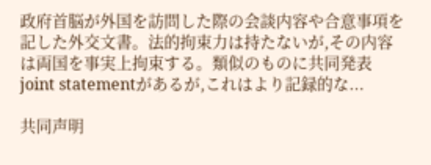政府首脳が外国を訪問した際の会談内容や合意事項を記した外交文書。法的拘束力は持たないが,その内容は両国を事実上拘束する。類似のものに共同発表 joint statementがあるが,これはより記録的な...

共同声明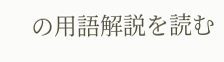の用語解説を読む